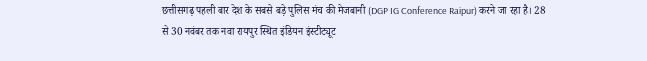छत्तीसगढ़ पहली बार देश के सबसे बड़े पुलिस मंच की मेजबानी (DGP IG Conference Raipur) करने जा रहा है। 28 से 30 नवंबर तक नवा रायपुर स्थित इंडियन इंस्टीट्यूट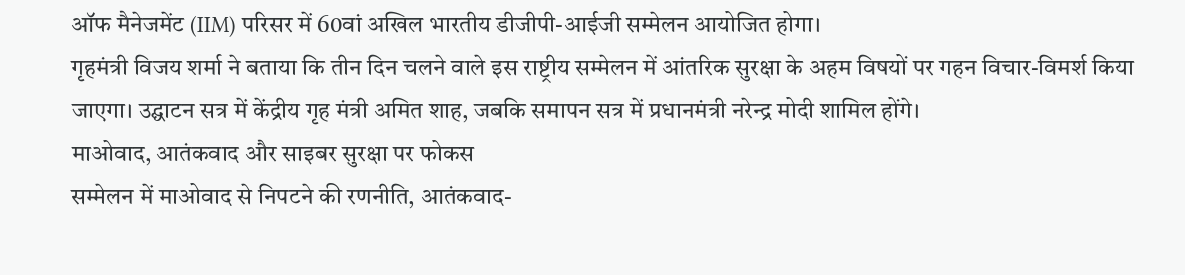ऑफ मैनेजमेंट (IIM) परिसर में 60वां अखिल भारतीय डीजीपी-आईजी सम्मेलन आयोजित होगा।
गृहमंत्री विजय शर्मा ने बताया कि तीन दिन चलने वाले इस राष्ट्रीय सम्मेलन में आंतरिक सुरक्षा के अहम विषयों पर गहन विचार-विमर्श किया जाएगा। उद्घाटन सत्र में केंद्रीय गृह मंत्री अमित शाह, जबकि समापन सत्र में प्रधानमंत्री नरेन्द्र मोदी शामिल होंगे।
माओवाद, आतंकवाद और साइबर सुरक्षा पर फोकस
सम्मेलन में माओवाद से निपटने की रणनीति, आतंकवाद-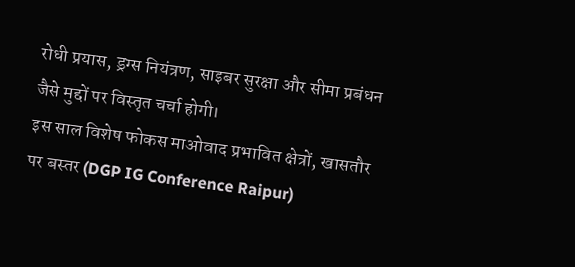रोधी प्रयास, ड्रग्स नियंत्रण, साइबर सुरक्षा और सीमा प्रबंधन जैसे मुद्दों पर विस्तृत चर्चा होगी।
इस साल विशेष फोकस माओवाद प्रभावित क्षेत्रों, खासतौर पर बस्तर (DGP IG Conference Raipur)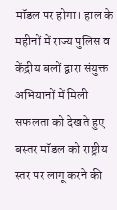मॉडल पर होगा। हाल के महीनों में राज्य पुलिस व केंद्रीय बलों द्वारा संयुक्त अभियानों में मिली सफलता को देखते हुए बस्तर मॉडल को राष्ट्रीय स्तर पर लागू करने की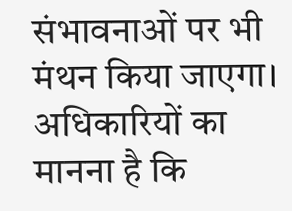संभावनाओं पर भी मंथन किया जाएगा।
अधिकारियों का मानना है कि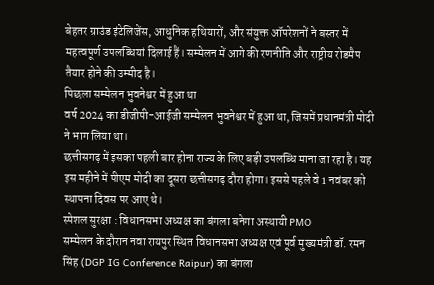बेहतर ग्राउंड इंटेलिजेंस, आधुनिक हथियारों, और संयुक्त ऑपरेशनों ने बस्तर में महत्वपूर्ण उपलब्धियां दिलाई हैं। सम्मेलन में आगे की रणनीति और राष्ट्रीय रोडमैप तैयार होने की उम्मीद है।
पिछला सम्मेलन भुवनेश्वर में हुआ था
वर्ष 2024 का डीजीपी-आईजी सम्मेलन भुवनेश्वर में हुआ था, जिसमें प्रधानमंत्री मोदी ने भाग लिया था।
छत्तीसगढ़ में इसका पहली बार होना राज्य के लिए बड़ी उपलब्धि माना जा रहा है। यह इस महीने में पीएम मोदी का दूसरा छत्तीसगढ़ दौरा होगा। इससे पहले वे 1 नवंबर को स्थापना दिवस पर आए थे।
स्पेशल सुरक्षा : विधानसभा अध्यक्ष का बंगला बनेगा अस्थायी PMO
सम्मेलन के दौरान नवा रायपुर स्थित विधानसभा अध्यक्ष एवं पूर्व मुख्यमंत्री डॉ. रमन सिंह (DGP IG Conference Raipur) का बंगला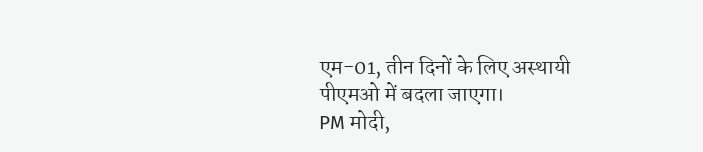एम-01, तीन दिनों के लिए अस्थायी पीएमओ में बदला जाएगा।
PM मोदी,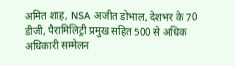अमित शाह, NSA अजीत डोभाल, देशभर के 70 डीजी, पैरामिलिट्री प्रमुख सहित 500 से अधिक अधिकारी सम्मेलन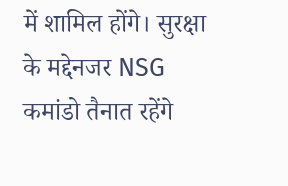में शामिल होंगे। सुरक्षा के मद्देनजर NSG कमांडो तैनात रहेंगे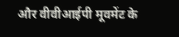और वीवीआईपी मूवमेंट के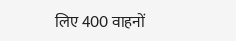लिए 400 वाहनों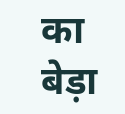का बेड़ा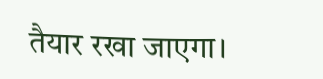तैयार रखा जाएगा।